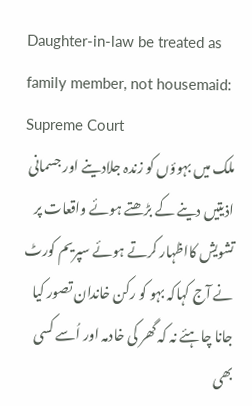Daughter-in-law be treated as family member, not housemaid: Supreme Court
ملک میں بہوؤں کو زندہ جلادینے اور جسمانی اذیتیں دینے کے بڑھتے ہوئے واقعات پر تشویش کااظہار کرتے ہوئے سپریم کورٹ نے آج کہاکہ بہو کو رکن خاندان تصور کیا جانا چاہئے نہ کہ گھر کی خادمہ اور اُسے کسی بھی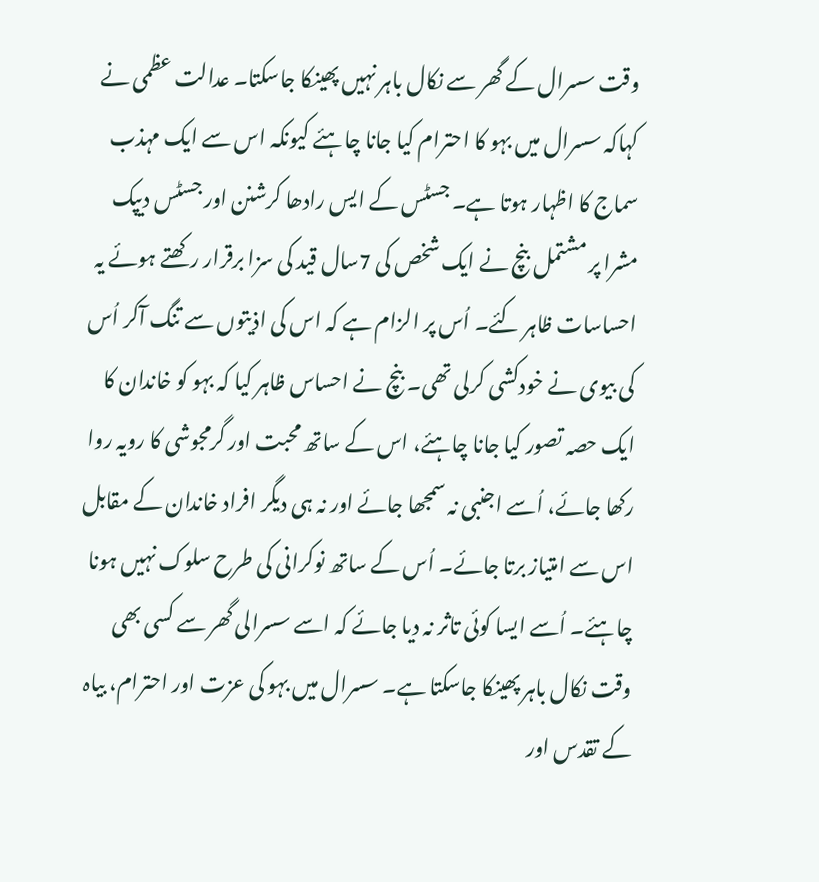وقت سسرال کے گھر سے نکال باہر نہیں پھینکا جاسکتا۔ عدالت عظمی نے کہاکہ سسرال میں بہو کا احترام کیا جانا چاہئے کیونکہ اس سے ایک مہذب سماج کا اظہار ہوتا ہے۔ جسٹس کے ایس رادھا کرشنن اور جسٹس دیپک مشرا پر مشتمل بنچ نے ایک شخص کی 7سال قید کی سزا برقرار رکھتے ہوئے یہ احساسات ظاہر کئے۔ اُس پر الزام ہے کہ اس کی اذیتوں سے تنگ آکر اُس کی بیوی نے خودکشی کرلی تھی۔ بنچ نے احساس ظاہر کیا کہ بہو کو خاندان کا ایک حصہ تصور کیا جانا چاہئے، اس کے ساتھ محبت اور گرمجوشی کا رویہ روا رکھا جائے، اُسے اجنبی نہ سمجھا جائے اور نہ ہی دیگر افراد خاندان کے مقابل اس سے امتیاز برتا جائے۔ اُس کے ساتھ نوکرانی کی طرح سلوک نہیں ہونا چاہئے۔ اُسے ایسا کوئی تاثر نہ دیا جائے کہ اسے سسرالی گھر سے کسی بھی وقت نکال باہر پھینکا جاسکتا ہے۔ سسرال میں بہو کی عزت اور احترام، بیاہ کے تقدس اور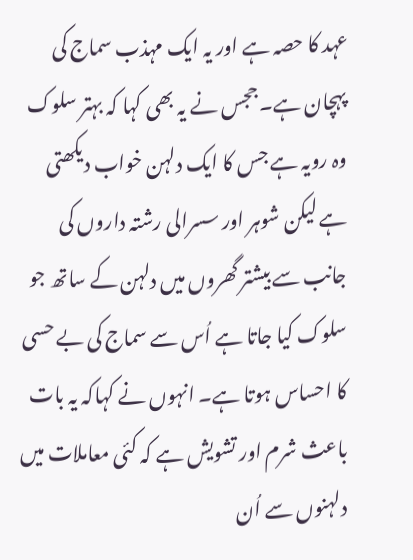عہد کا حصہ ہے اور یہ ایک مہذب سماج کی پہچان ہے۔ ججس نے یہ بھی کہا کہ بہتر سلوک وہ رویہ ہے جس کا ایک دلہن خواب دیکھتی ہے لیکن شوہر اور سسرالی رشتہ داروں کی جانب سے بیشتر گھروں میں دلہن کے ساتھ جو سلوک کیا جاتا ہے اُس سے سماج کی بے حسی کا احساس ہوتا ہے۔ انہوں نے کہاکہ یہ بات باعث شرم اور تشویش ہے کہ کئی معاملات میں دلہنوں سے اُن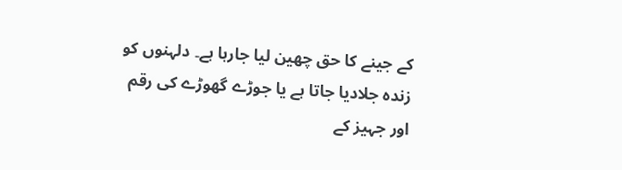کے جینے کا حق چھین لیا جارہا ہے۔ دلہنوں کو زندہ جلادیا جاتا ہے یا جوڑے گھوڑے کی رقم اور جہیز کے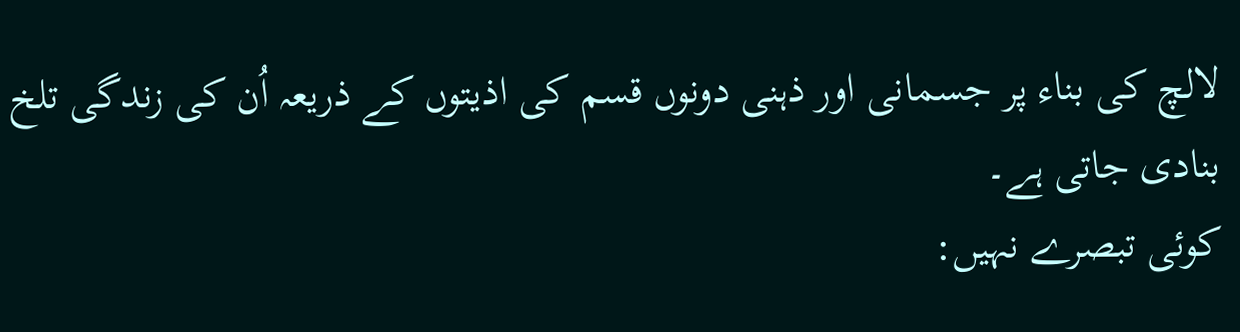لالچ کی بناء پر جسمانی اور ذہنی دونوں قسم کی اذیتوں کے ذریعہ اُن کی زندگی تلخ بنادی جاتی ہے۔
کوئی تبصرے نہیں: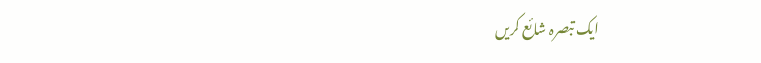ایک تبصرہ شائع کریں